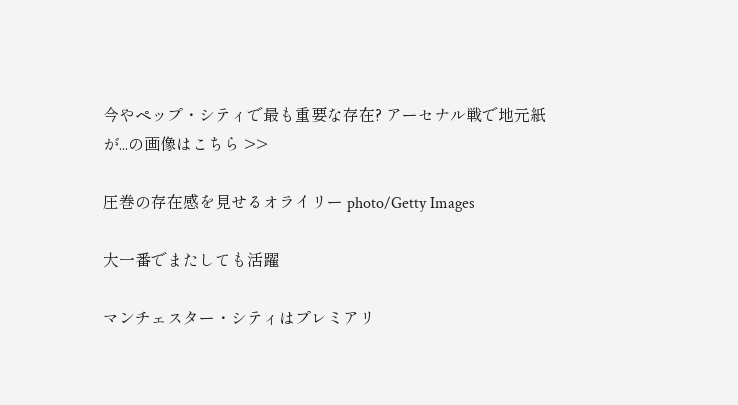今やペップ・シティで最も重要な存在? アーセナル戦で地元紙が...の画像はこちら >>

圧巻の存在感を見せるオライリー photo/Getty Images

大一番でまたしても活躍

マンチェスター・シティはプレミアリ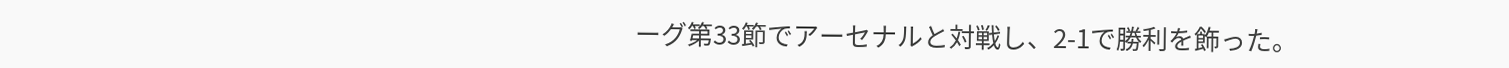ーグ第33節でアーセナルと対戦し、2-1で勝利を飾った。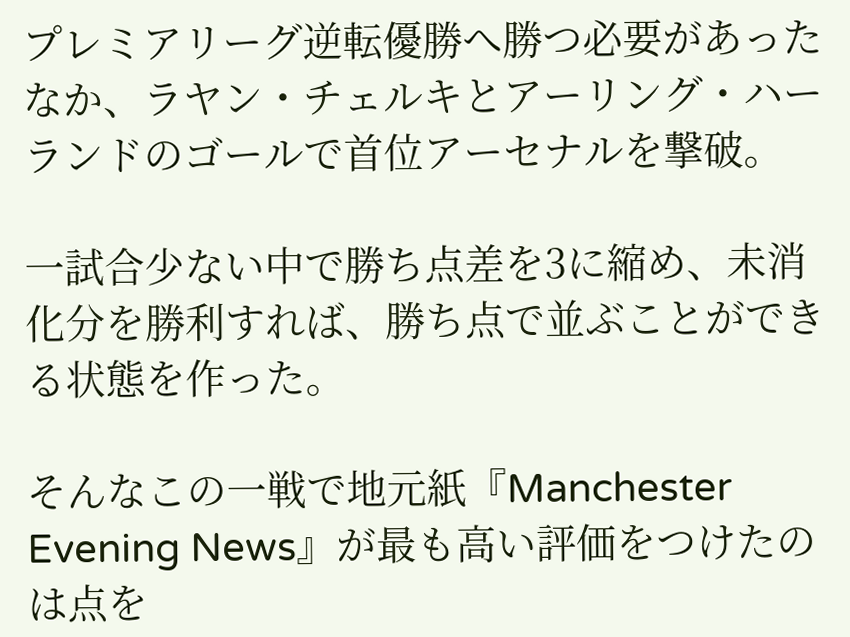プレミアリーグ逆転優勝へ勝つ必要があったなか、ラヤン・チェルキとアーリング・ハーランドのゴールで首位アーセナルを撃破。

一試合少ない中で勝ち点差を3に縮め、未消化分を勝利すれば、勝ち点で並ぶことができる状態を作った。

そんなこの一戦で地元紙『Manchester Evening News』が最も高い評価をつけたのは点を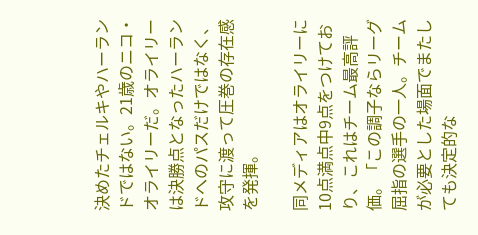決めたチェルキやハーランドではない。21歳のニコ・オライリーだ。オライリーは決勝点となったハーランドへのパスだけではなく、攻守に渡って圧巻の存在感を発揮。

同メディアはオライリーに10点満点中9点をつけており、これはチーム最高評価。「この調子ならリーグ屈指の選手の一人。チームが必要とした場面でまたしても決定的な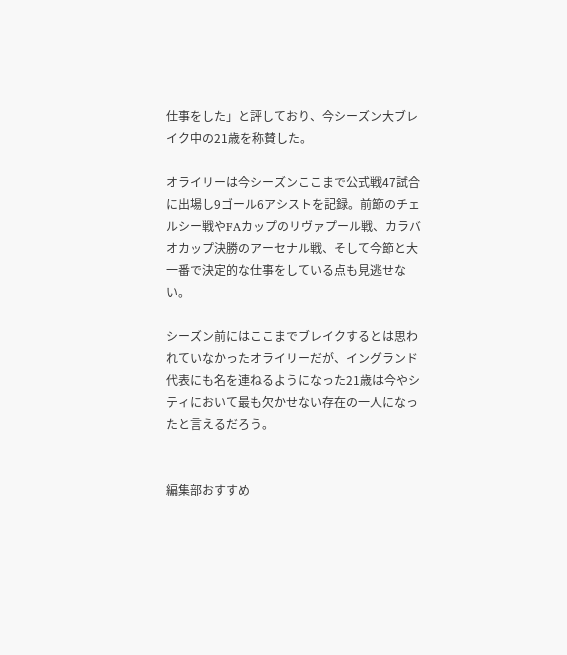仕事をした」と評しており、今シーズン大ブレイク中の21歳を称賛した。

オライリーは今シーズンここまで公式戦47試合に出場し9ゴール6アシストを記録。前節のチェルシー戦やFAカップのリヴァプール戦、カラバオカップ決勝のアーセナル戦、そして今節と大一番で決定的な仕事をしている点も見逃せない。

シーズン前にはここまでブレイクするとは思われていなかったオライリーだが、イングランド代表にも名を連ねるようになった21歳は今やシティにおいて最も欠かせない存在の一人になったと言えるだろう。


編集部おすすめ